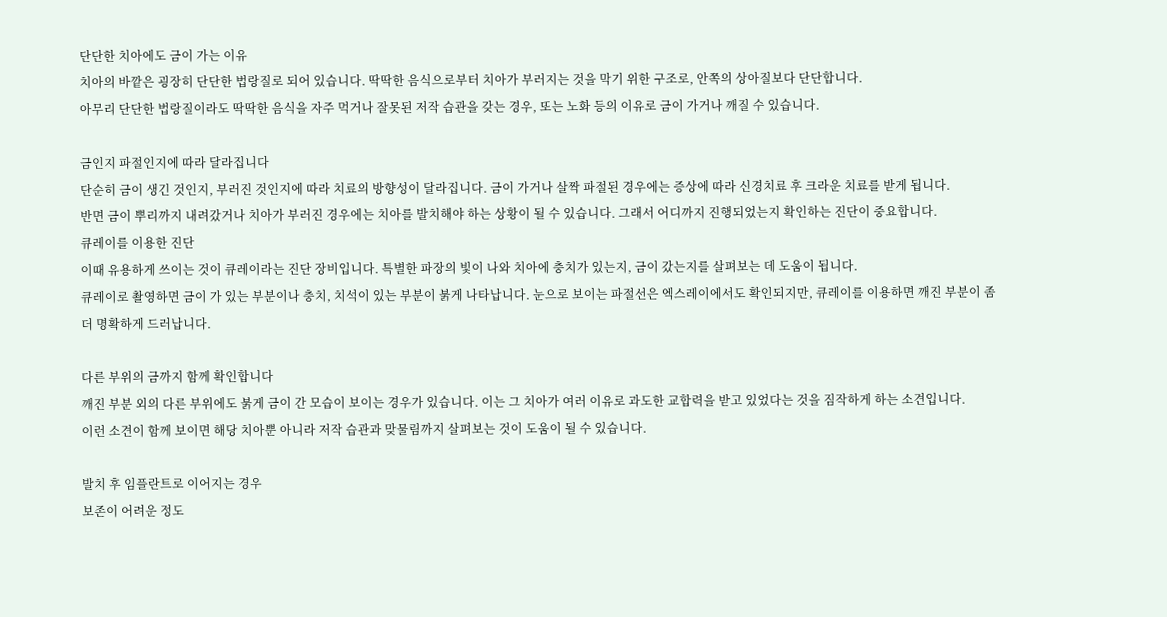단단한 치아에도 금이 가는 이유
치아의 바깥은 굉장히 단단한 법랑질로 되어 있습니다. 딱딱한 음식으로부터 치아가 부러지는 것을 막기 위한 구조로, 안쪽의 상아질보다 단단합니다.
아무리 단단한 법랑질이라도 딱딱한 음식을 자주 먹거나 잘못된 저작 습관을 갖는 경우, 또는 노화 등의 이유로 금이 가거나 깨질 수 있습니다.

금인지 파절인지에 따라 달라집니다
단순히 금이 생긴 것인지, 부러진 것인지에 따라 치료의 방향성이 달라집니다. 금이 가거나 살짝 파절된 경우에는 증상에 따라 신경치료 후 크라운 치료를 받게 됩니다.
반면 금이 뿌리까지 내려갔거나 치아가 부러진 경우에는 치아를 발치해야 하는 상황이 될 수 있습니다. 그래서 어디까지 진행되었는지 확인하는 진단이 중요합니다.
큐레이를 이용한 진단
이때 유용하게 쓰이는 것이 큐레이라는 진단 장비입니다. 특별한 파장의 빛이 나와 치아에 충치가 있는지, 금이 갔는지를 살펴보는 데 도움이 됩니다.
큐레이로 촬영하면 금이 가 있는 부분이나 충치, 치석이 있는 부분이 붉게 나타납니다. 눈으로 보이는 파절선은 엑스레이에서도 확인되지만, 큐레이를 이용하면 깨진 부분이 좀 더 명확하게 드러납니다.

다른 부위의 금까지 함께 확인합니다
깨진 부분 외의 다른 부위에도 붉게 금이 간 모습이 보이는 경우가 있습니다. 이는 그 치아가 여러 이유로 과도한 교합력을 받고 있었다는 것을 짐작하게 하는 소견입니다.
이런 소견이 함께 보이면 해당 치아뿐 아니라 저작 습관과 맞물림까지 살펴보는 것이 도움이 될 수 있습니다.

발치 후 임플란트로 이어지는 경우
보존이 어려운 정도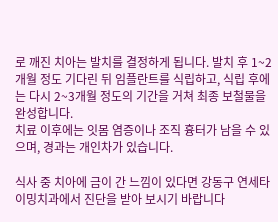로 깨진 치아는 발치를 결정하게 됩니다. 발치 후 1~2개월 정도 기다린 뒤 임플란트를 식립하고, 식립 후에는 다시 2~3개월 정도의 기간을 거쳐 최종 보철물을 완성합니다.
치료 이후에는 잇몸 염증이나 조직 흉터가 남을 수 있으며, 경과는 개인차가 있습니다.

식사 중 치아에 금이 간 느낌이 있다면 강동구 연세타이밍치과에서 진단을 받아 보시기 바랍니다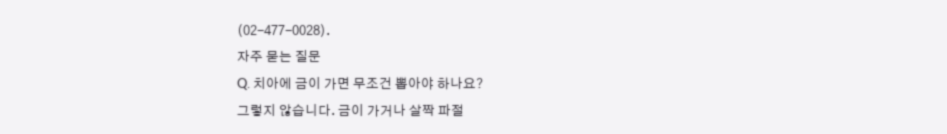(02-477-0028).
자주 묻는 질문
Q. 치아에 금이 가면 무조건 뽑아야 하나요?
그렇지 않습니다. 금이 가거나 살짝 파절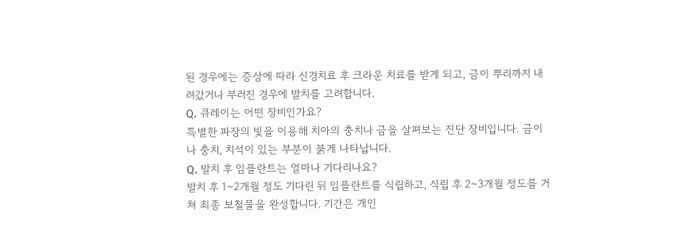된 경우에는 증상에 따라 신경치료 후 크라운 치료를 받게 되고, 금이 뿌리까지 내려갔거나 부러진 경우에 발치를 고려합니다.
Q. 큐레이는 어떤 장비인가요?
특별한 파장의 빛을 이용해 치아의 충치나 금을 살펴보는 진단 장비입니다. 금이나 충치, 치석이 있는 부분이 붉게 나타납니다.
Q. 발치 후 임플란트는 얼마나 기다리나요?
발치 후 1~2개월 정도 기다린 뒤 임플란트를 식립하고, 식립 후 2~3개월 정도를 거쳐 최종 보철물을 완성합니다. 기간은 개인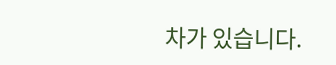차가 있습니다.